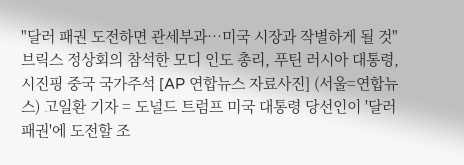"달러 패권 도전하면 관세부과…미국 시장과 작별하게 될 것" 브릭스 정상회의 참석한 모디 인도 총리, 푸틴 러시아 대통령, 시진핑 중국 국가주석 [AP 연합뉴스 자료사진] (서울=연합뉴스) 고일환 기자 = 도널드 트럼프 미국 대통령 당선인이 '달러 패권'에 도전할 조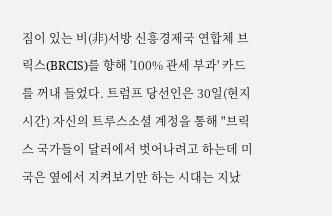짐이 있는 비(非)서방 신흥경제국 연합체 브릭스(BRCIS)를 향해 '100% 관세 부과' 카드를 꺼내 들었다. 트럼프 당선인은 30일(현지시간) 자신의 트루스소셜 계정을 통해 "브릭스 국가들이 달러에서 벗어나려고 하는데 미국은 옆에서 지켜보기만 하는 시대는 지났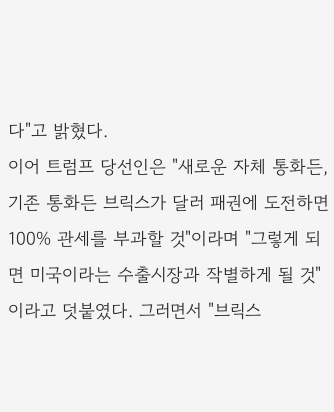다"고 밝혔다.
이어 트럼프 당선인은 "새로운 자체 통화든, 기존 통화든 브릭스가 달러 패권에 도전하면 100% 관세를 부과할 것"이라며 "그렇게 되면 미국이라는 수출시장과 작별하게 될 것"이라고 덧붙였다. 그러면서 "브릭스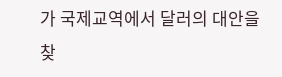가 국제교역에서 달러의 대안을 찾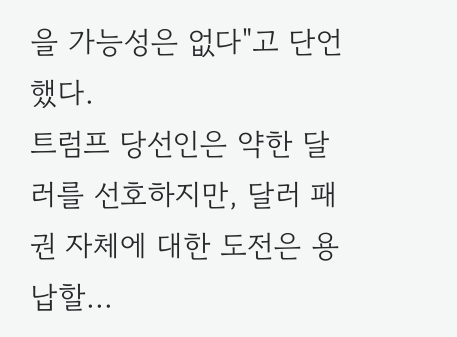을 가능성은 없다"고 단언했다.
트럼프 당선인은 약한 달러를 선호하지만, 달러 패권 자체에 대한 도전은 용납할...